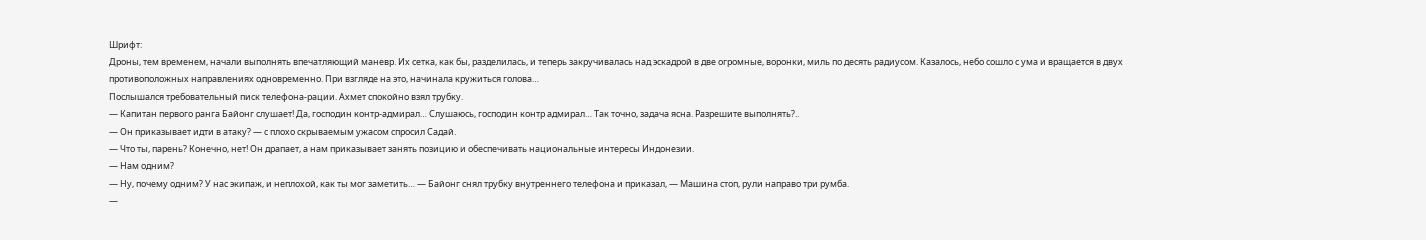Шрифт:
Дроны, тем временем, начали выполнять впечатляющий маневр. Их сетка, как бы, разделилась, и теперь закручивалась над эскадрой в две огромные, воронки, миль по десять радиусом. Казалось, небо сошло с ума и вращается в двух противоположных направлениях одновременно. При взгляде на это, начинала кружиться голова…
Послышался требовательный писк телефона-рации. Ахмет спокойно взял трубку.
— Капитан первого ранга Байонг слушает! Да, господин контр-адмирал… Слушаюсь, господин контр адмирал… Так точно, задача ясна. Разрешите выполнять?..
— Он приказывает идти в атаку? — с плохо скрываемым ужасом спросил Садай.
— Что ты, парень? Конечно, нет! Он драпает, а нам приказывает занять позицию и обеспечивать национальные интересы Индонезии.
— Нам одним?
— Ну, почему одним? У нас экипаж, и неплохой, как ты мог заметить… — Байонг снял трубку внутреннего телефона и приказал, — Машина стоп, рули направо три румба.
—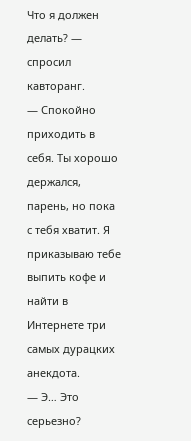Что я должен делать? — спросил кавторанг.
— Спокойно приходить в себя. Ты хорошо держался, парень, но пока с тебя хватит. Я приказываю тебе выпить кофе и найти в Интернете три самых дурацких анекдота.
— Э… Это серьезно?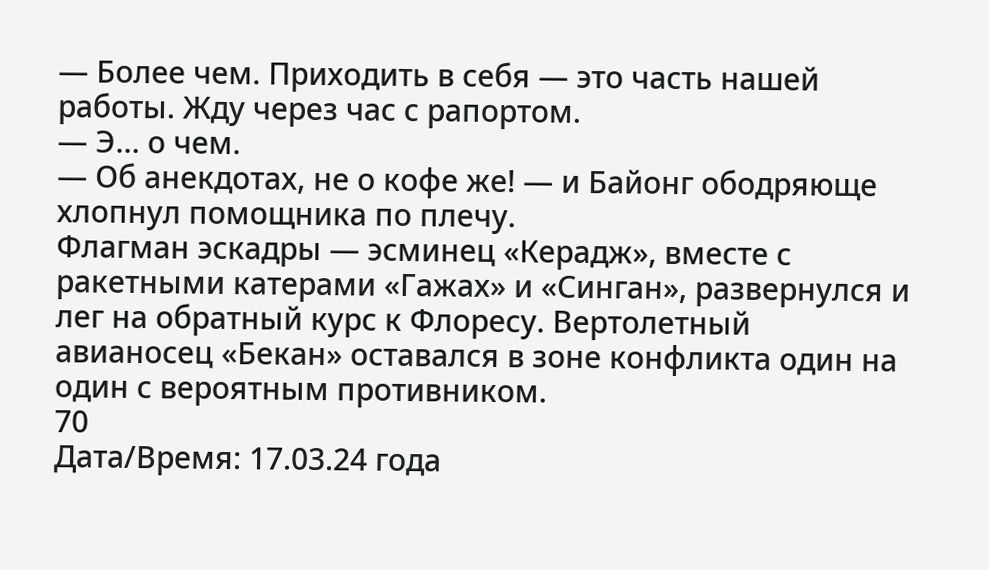— Более чем. Приходить в себя — это часть нашей работы. Жду через час с рапортом.
— Э… о чем.
— Об анекдотах, не о кофе же! — и Байонг ободряюще хлопнул помощника по плечу.
Флагман эскадры — эсминец «Керадж», вместе с ракетными катерами «Гажах» и «Синган», развернулся и лег на обратный курс к Флоресу. Вертолетный авианосец «Бекан» оставался в зоне конфликта один на один с вероятным противником.
70
Дата/Время: 17.03.24 года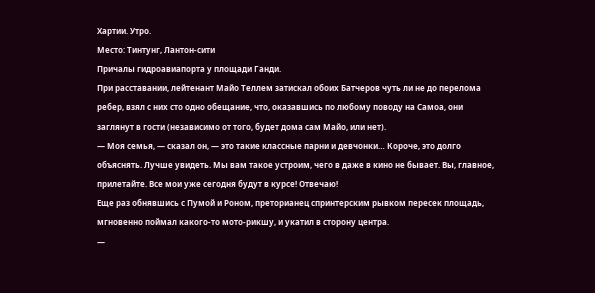Хартии. Утро.
Место: Тинтунг, Лантон-сити
Причалы гидроавиапорта у площади Ганди.
При расставании, лейтенант Майо Теллем затискал обоих Батчеров чуть ли не до перелома ребер, взял с них сто одно обещание, что, оказавшись по любому поводу на Самоа, они заглянут в гости (независимо от того, будет дома сам Майо, или нет).
— Моя семья, — сказал он, — это такие классные парни и девчонки… Короче, это долго объяснять. Лучше увидеть. Мы вам такое устроим, чего в даже в кино не бывает. Вы, главное, прилетайте. Все мои уже сегодня будут в курсе! Отвечаю!
Еще раз обнявшись с Пумой и Роном, преторианец спринтерским рывком пересек площадь, мгновенно поймал какого-то мото-рикшу, и укатил в сторону центра.
—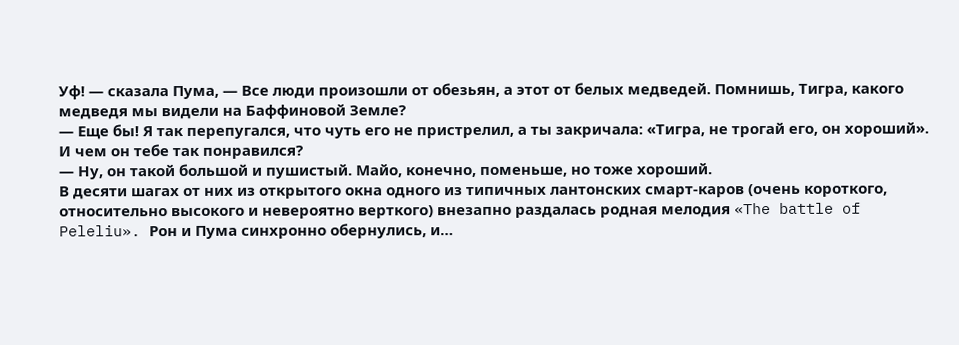Уф! — сказала Пума, — Все люди произошли от обезьян, а этот от белых медведей. Помнишь, Тигра, какого медведя мы видели на Баффиновой Земле?
— Еще бы! Я так перепугался, что чуть его не пристрелил, а ты закричала: «Тигра, не трогай его, он хороший». И чем он тебе так понравился?
— Ну, он такой большой и пушистый. Майо, конечно, поменьше, но тоже хороший.
В десяти шагах от них из открытого окна одного из типичных лантонских смарт-каров (очень короткого, относительно высокого и невероятно верткого) внезапно раздалась родная мелодия «The battle of Peleliu». Рон и Пума синхронно обернулись, и…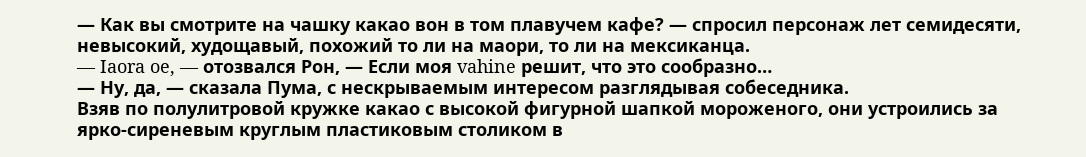— Как вы смотрите на чашку какао вон в том плавучем кафе? — спросил персонаж лет семидесяти, невысокий, худощавый, похожий то ли на маори, то ли на мексиканца.
— Iaora oe, — отозвался Рон, — Если моя vahine решит, что это сообразно…
— Ну, да, — сказала Пума, с нескрываемым интересом разглядывая собеседника.
Взяв по полулитровой кружке какао с высокой фигурной шапкой мороженого, они устроились за ярко-сиреневым круглым пластиковым столиком в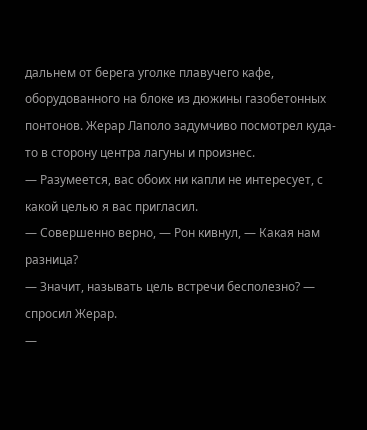дальнем от берега уголке плавучего кафе, оборудованного на блоке из дюжины газобетонных понтонов. Жерар Лаполо задумчиво посмотрел куда-то в сторону центра лагуны и произнес.
— Разумеется, вас обоих ни капли не интересует, с какой целью я вас пригласил.
— Совершенно верно, — Рон кивнул, — Какая нам разница?
— Значит, называть цель встречи бесполезно? — спросил Жерар.
—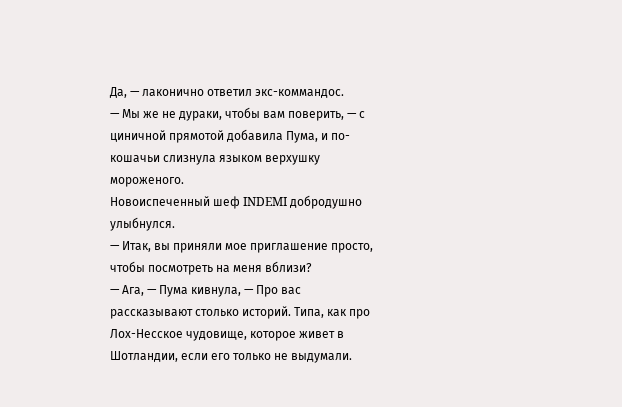Да, — лаконично ответил экс-коммандос.
— Мы же не дураки, чтобы вам поверить, — с циничной прямотой добавила Пума, и по-кошачьи слизнула языком верхушку мороженого.
Новоиспеченный шеф INDEMI добродушно улыбнулся.
— Итак, вы приняли мое приглашение просто, чтобы посмотреть на меня вблизи?
— Ага, — Пума кивнула, — Про вас рассказывают столько историй. Типа, как про Лох-Несское чудовище, которое живет в Шотландии, если его только не выдумали.